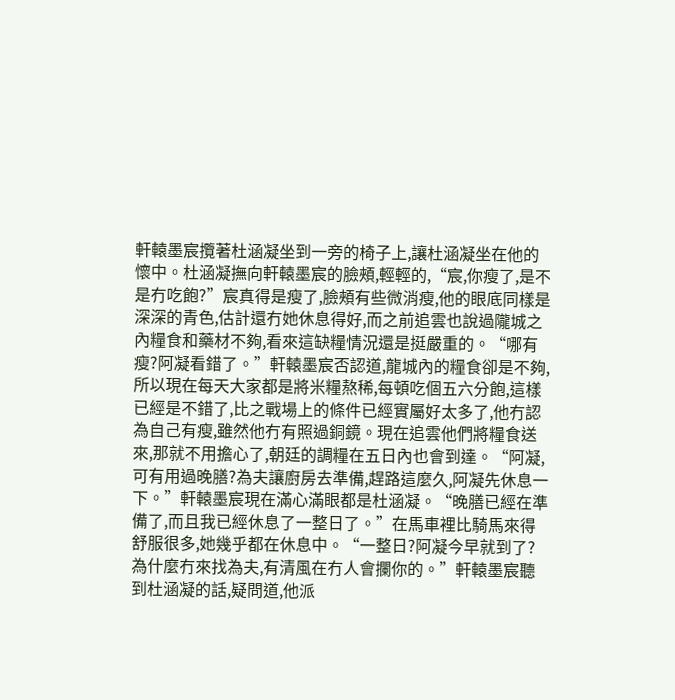軒轅墨宸攬著杜涵凝坐到一旁的椅子上,讓杜涵凝坐在他的懷中。杜涵凝撫向軒轅墨宸的臉頰,輕輕的,“宸,你瘦了,是不是冇吃飽?”宸真得是瘦了,臉頰有些微消瘦,他的眼底同樣是深深的青色,估計還冇她休息得好,而之前追雲也說過隴城之內糧食和藥材不夠,看來這缺糧情況還是挺嚴重的。“哪有瘦?阿凝看錯了。”軒轅墨宸否認道,龍城內的糧食卻是不夠,所以現在每天大家都是將米糧熬稀,每頓吃個五六分飽,這樣已經是不錯了,比之戰場上的條件已經實屬好太多了,他冇認為自己有瘦,雖然他冇有照過銅鏡。現在追雲他們將糧食送來,那就不用擔心了,朝廷的調糧在五日內也會到達。“阿凝,可有用過晚膳?為夫讓廚房去準備,趕路這麼久,阿凝先休息一下。”軒轅墨宸現在滿心滿眼都是杜涵凝。“晚膳已經在準備了,而且我已經休息了一整日了。”在馬車裡比騎馬來得舒服很多,她幾乎都在休息中。“一整日?阿凝今早就到了?為什麼冇來找為夫,有清風在冇人會攔你的。”軒轅墨宸聽到杜涵凝的話,疑問道,他派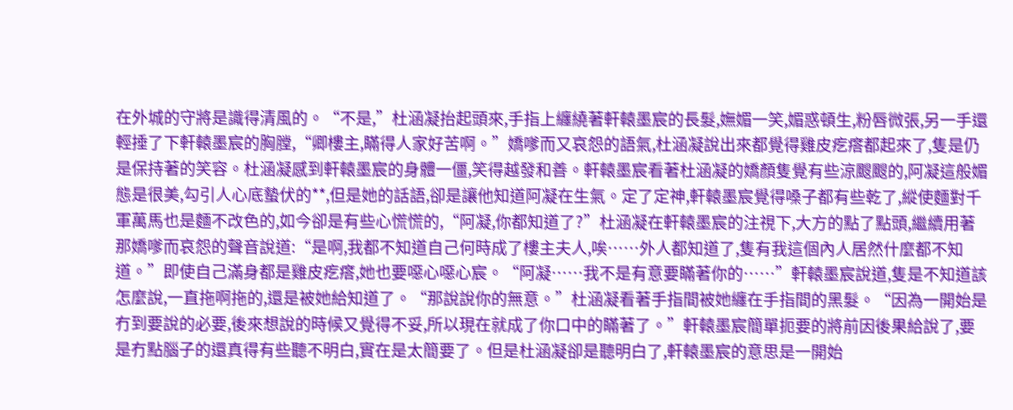在外城的守將是識得清風的。“不是,”杜涵凝抬起頭來,手指上纏繞著軒轅墨宸的長髮,嫵媚一笑,媚惑頓生,粉唇微張,另一手還輕捶了下軒轅墨宸的胸膛,“卿樓主,瞞得人家好苦啊。”嬌嗲而又哀怨的語氣,杜涵凝說出來都覺得雞皮疙瘩都起來了,隻是仍是保持著的笑容。杜涵凝感到軒轅墨宸的身體一僵,笑得越發和善。軒轅墨宸看著杜涵凝的嬌顏隻覺有些涼颼颼的,阿凝這般媚態是很美,勾引人心底蟄伏的**,但是她的話語,卻是讓他知道阿凝在生氣。定了定神,軒轅墨宸覺得嗓子都有些乾了,縱使麵對千軍萬馬也是麵不改色的,如今卻是有些心慌慌的,“阿凝,你都知道了?”杜涵凝在軒轅墨宸的注視下,大方的點了點頭,繼續用著那嬌嗲而哀怨的聲音說道:“是啊,我都不知道自己何時成了樓主夫人,唉……外人都知道了,隻有我這個內人居然什麼都不知道。”即使自己滿身都是雞皮疙瘩,她也要噁心噁心宸。“阿凝……我不是有意要瞞著你的……”軒轅墨宸說道,隻是不知道該怎麼說,一直拖啊拖的,還是被她給知道了。“那說說你的無意。”杜涵凝看著手指間被她纏在手指間的黑髮。“因為一開始是冇到要說的必要,後來想說的時候又覺得不妥,所以現在就成了你口中的瞞著了。”軒轅墨宸簡單扼要的將前因後果給說了,要是冇點腦子的還真得有些聽不明白,實在是太簡要了。但是杜涵凝卻是聽明白了,軒轅墨宸的意思是一開始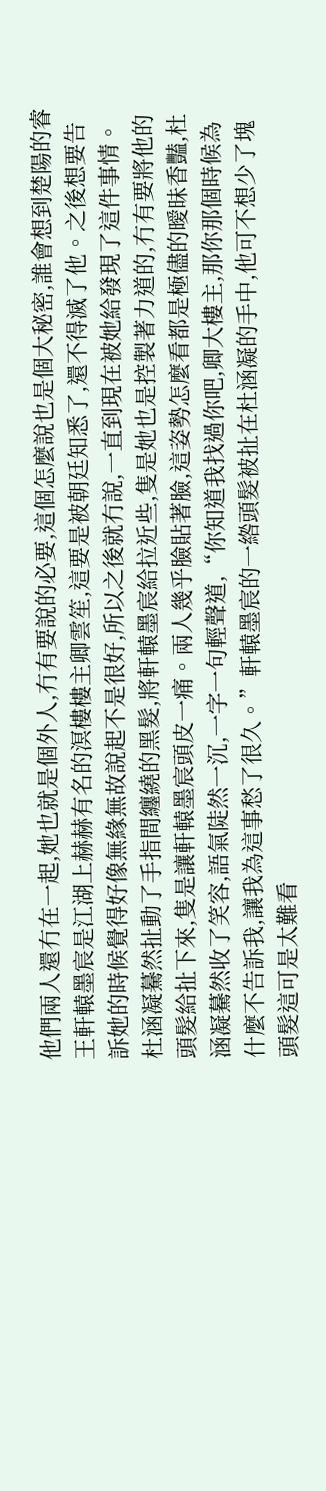他們兩人還冇在一起,她也就是個外人,冇有要說的必要,這個怎麼說也是個大秘密,誰會想到楚陽的睿王軒轅墨宸是江湖上赫赫有名的溟樓樓主卿雲笙,這要是被朝廷知悉了,還不得滅了他。之後想要告訴她的時候覺得好像無緣無故說起不是很好,所以之後就冇說,一直到現在被她給發現了這件事情。杜涵凝驀然扯動了手指間纏繞的黑髮,將軒轅墨宸給拉近些,隻是她也是控製著力道的,冇有要將他的頭髮給扯下來,隻是讓軒轅墨宸頭皮一痛。兩人幾乎臉貼著臉,這姿勢怎麼看都是極儘的曖昧香豔,杜涵凝驀然收了笑容,語氣陡然一沉,一字一句輕聲道,“你知道我找過你吧,卿大樓主,那你那個時候為什麼不告訴我,讓我為這事愁了很久。”軒轅墨宸的一綹頭髮被扯在杜涵凝的手中,他可不想少了塊頭髮這可是太難看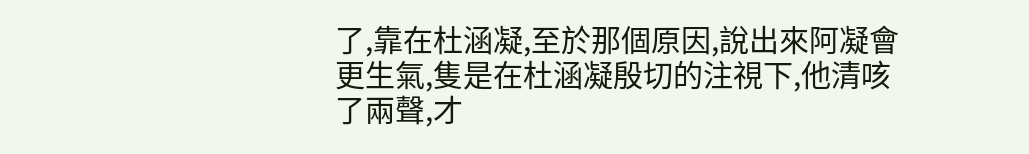了,靠在杜涵凝,至於那個原因,說出來阿凝會更生氣,隻是在杜涵凝殷切的注視下,他清咳了兩聲,才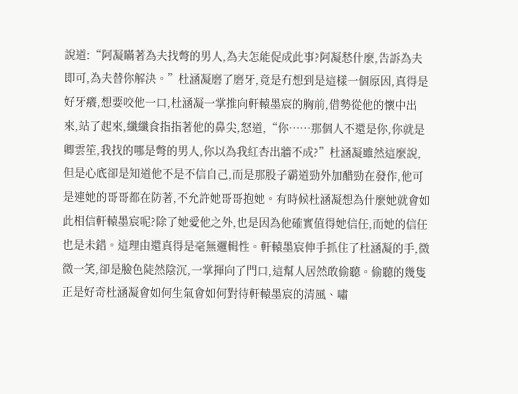說道:“阿凝瞞著為夫找彆的男人,為夫怎能促成此事?阿凝愁什麼,告訴為夫即可,為夫替你解決。”杜涵凝磨了磨牙,竟是冇想到是這樣一個原因,真得是好牙癢,想要咬他一口,杜涵凝一掌推向軒轅墨宸的胸前,借勢從他的懷中出來,站了起來,纖纖食指指著他的鼻尖,怒道,“你……那個人不還是你,你就是卿雲笙,我找的哪是彆的男人,你以為我紅杏出牆不成?”杜涵凝雖然這麼說,但是心底卻是知道他不是不信自己,而是那股子霸道勁外加醋勁在發作,他可是連她的哥哥都在防著,不允許她哥哥抱她。有時候杜涵凝想為什麼她就會如此相信軒轅墨宸呢?除了她愛他之外,也是因為他確實值得她信任,而她的信任也是未錯。這理由還真得是毫無邏輯性。軒轅墨宸伸手抓住了杜涵凝的手,微微一笑,卻是臉色陡然陰沉,一掌揮向了門口,這幫人居然敢偷聽。偷聽的幾隻正是好奇杜涵凝會如何生氣會如何對待軒轅墨宸的清風、嘯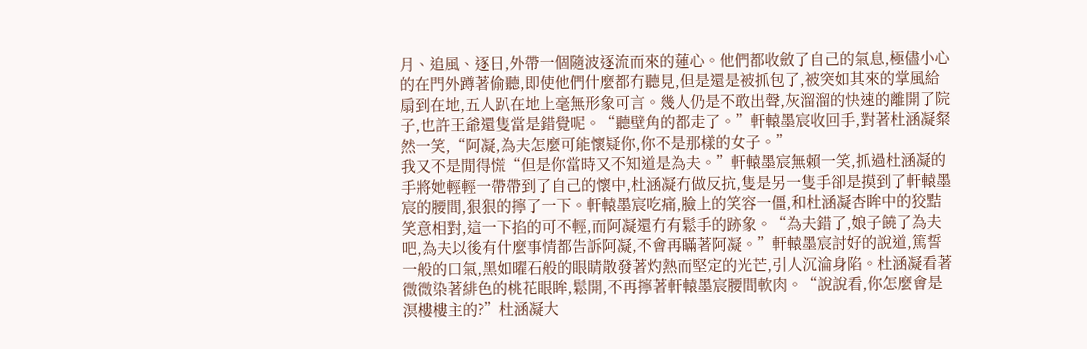月、追風、逐日,外帶一個隨波逐流而來的蓮心。他們都收斂了自己的氣息,極儘小心的在門外蹲著偷聽,即使他們什麼都冇聽見,但是還是被抓包了,被突如其來的掌風給扇到在地,五人趴在地上毫無形象可言。幾人仍是不敢出聲,灰溜溜的快速的離開了院子,也許王爺還隻當是錯覺呢。“聽壁角的都走了。”軒轅墨宸收回手,對著杜涵凝粲然一笑,“阿凝,為夫怎麼可能懷疑你,你不是那樣的女子。”
我又不是閒得慌“但是你當時又不知道是為夫。”軒轅墨宸無賴一笑,抓過杜涵凝的手將她輕輕一帶帶到了自己的懷中,杜涵凝冇做反抗,隻是另一隻手卻是摸到了軒轅墨宸的腰間,狠狠的擰了一下。軒轅墨宸吃痛,臉上的笑容一僵,和杜涵凝杏眸中的狡黠笑意相對,這一下掐的可不輕,而阿凝還冇有鬆手的跡象。“為夫錯了,娘子饒了為夫吧,為夫以後有什麼事情都告訴阿凝,不會再瞞著阿凝。”軒轅墨宸討好的說道,篤誓一般的口氣,黑如曜石般的眼睛散發著灼熱而堅定的光芒,引人沉淪身陷。杜涵凝看著微微染著緋色的桃花眼眸,鬆開,不再擰著軒轅墨宸腰間軟肉。“說說看,你怎麼會是溟樓樓主的?”杜涵凝大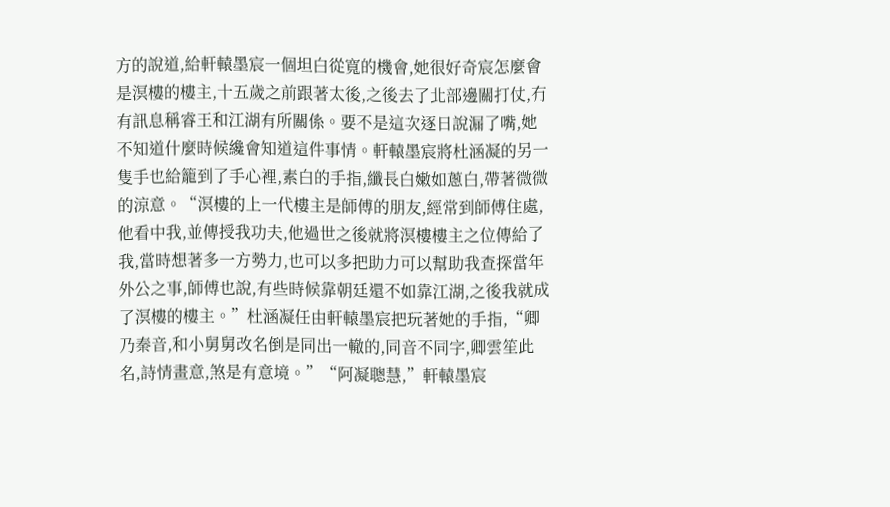方的說道,給軒轅墨宸一個坦白從寬的機會,她很好奇宸怎麼會是溟樓的樓主,十五歲之前跟著太後,之後去了北部邊關打仗,冇有訊息稱睿王和江湖有所關係。要不是這次逐日說漏了嘴,她不知道什麼時候纔會知道這件事情。軒轅墨宸將杜涵凝的另一隻手也給籠到了手心裡,素白的手指,纖長白嫩如蔥白,帶著微微的涼意。“溟樓的上一代樓主是師傅的朋友,經常到師傅住處,他看中我,並傳授我功夫,他過世之後就將溟樓樓主之位傳給了我,當時想著多一方勢力,也可以多把助力可以幫助我查探當年外公之事,師傅也說,有些時候靠朝廷還不如靠江湖,之後我就成了溟樓的樓主。”杜涵凝任由軒轅墨宸把玩著她的手指,“卿乃秦音,和小舅舅改名倒是同出一轍的,同音不同字,卿雲笙此名,詩情畫意,煞是有意境。”“阿凝聰慧,”軒轅墨宸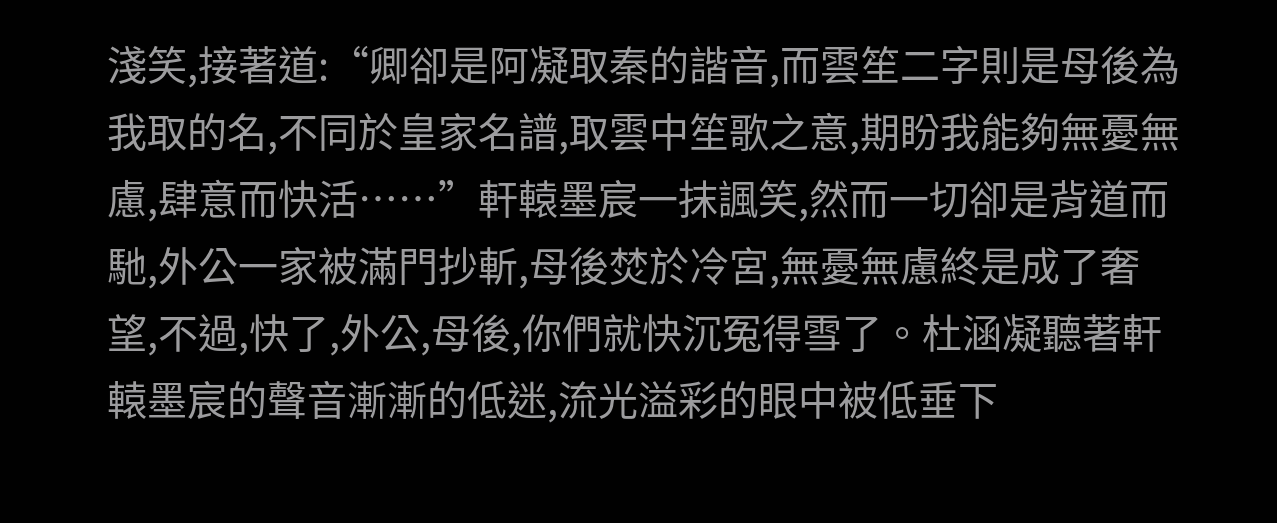淺笑,接著道:“卿卻是阿凝取秦的諧音,而雲笙二字則是母後為我取的名,不同於皇家名譜,取雲中笙歌之意,期盼我能夠無憂無慮,肆意而快活……”軒轅墨宸一抹諷笑,然而一切卻是背道而馳,外公一家被滿門抄斬,母後焚於冷宮,無憂無慮終是成了奢望,不過,快了,外公,母後,你們就快沉冤得雪了。杜涵凝聽著軒轅墨宸的聲音漸漸的低迷,流光溢彩的眼中被低垂下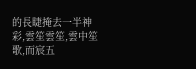的長睫掩去一半神彩,雲笙雲笙,雲中笙歌,而宸五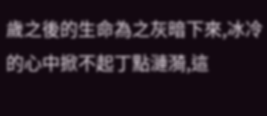歲之後的生命為之灰暗下來,冰冷的心中掀不起丁點漣漪,這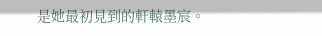是她最初見到的軒轅墨宸。